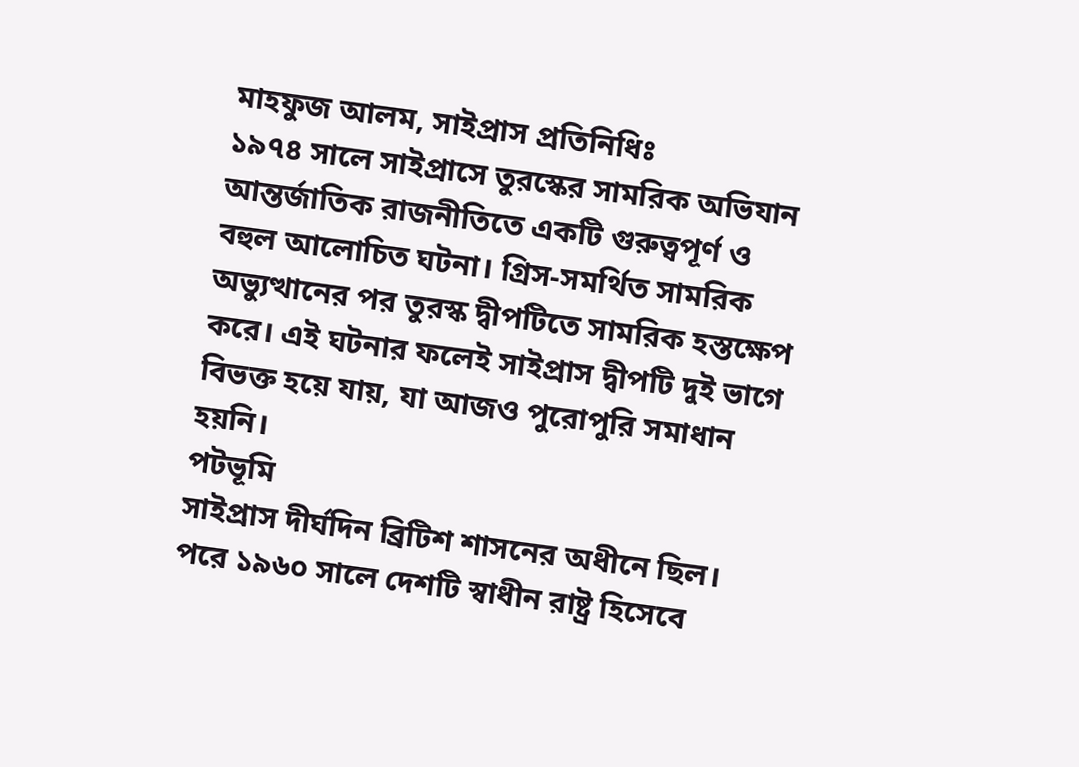মাহফুজ আলম, সাইপ্রাস প্রতিনিধিঃ
১৯৭৪ সালে সাইপ্রাসে তুরস্কের সামরিক অভিযান আন্তর্জাতিক রাজনীতিতে একটি গুরুত্বপূর্ণ ও বহুল আলোচিত ঘটনা। গ্রিস-সমর্থিত সামরিক অভ্যুত্থানের পর তুরস্ক দ্বীপটিতে সামরিক হস্তক্ষেপ করে। এই ঘটনার ফলেই সাইপ্রাস দ্বীপটি দুই ভাগে বিভক্ত হয়ে যায়, যা আজও পুরোপুরি সমাধান হয়নি।
পটভূমি
সাইপ্রাস দীর্ঘদিন ব্রিটিশ শাসনের অধীনে ছিল। পরে ১৯৬০ সালে দেশটি স্বাধীন রাষ্ট্র হিসেবে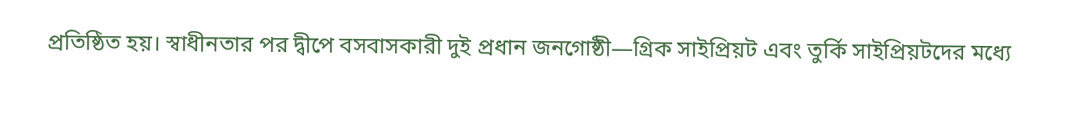প্রতিষ্ঠিত হয়। স্বাধীনতার পর দ্বীপে বসবাসকারী দুই প্রধান জনগোষ্ঠী—গ্রিক সাইপ্রিয়ট এবং তুর্কি সাইপ্রিয়টদের মধ্যে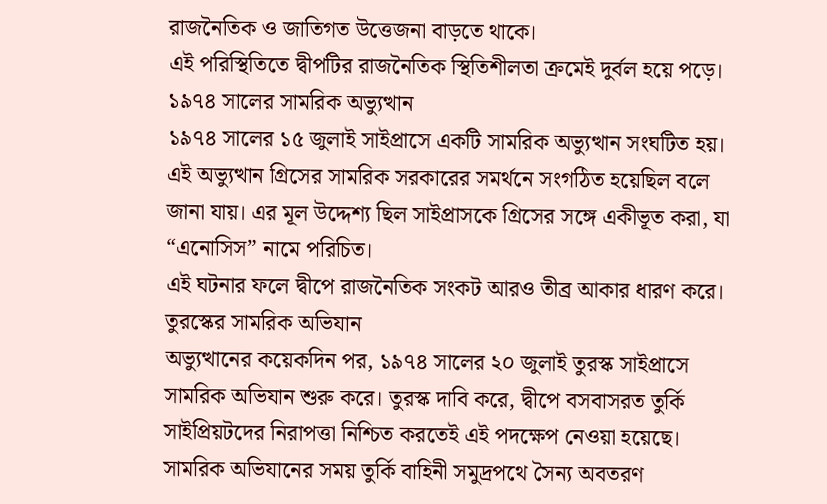রাজনৈতিক ও জাতিগত উত্তেজনা বাড়তে থাকে।
এই পরিস্থিতিতে দ্বীপটির রাজনৈতিক স্থিতিশীলতা ক্রমেই দুর্বল হয়ে পড়ে।
১৯৭৪ সালের সামরিক অভ্যুত্থান
১৯৭৪ সালের ১৫ জুলাই সাইপ্রাসে একটি সামরিক অভ্যুত্থান সংঘটিত হয়। এই অভ্যুত্থান গ্রিসের সামরিক সরকারের সমর্থনে সংগঠিত হয়েছিল বলে জানা যায়। এর মূল উদ্দেশ্য ছিল সাইপ্রাসকে গ্রিসের সঙ্গে একীভূত করা, যা “এনোসিস” নামে পরিচিত।
এই ঘটনার ফলে দ্বীপে রাজনৈতিক সংকট আরও তীব্র আকার ধারণ করে।
তুরস্কের সামরিক অভিযান
অভ্যুত্থানের কয়েকদিন পর, ১৯৭৪ সালের ২০ জুলাই তুরস্ক সাইপ্রাসে সামরিক অভিযান শুরু করে। তুরস্ক দাবি করে, দ্বীপে বসবাসরত তুর্কি সাইপ্রিয়টদের নিরাপত্তা নিশ্চিত করতেই এই পদক্ষেপ নেওয়া হয়েছে।
সামরিক অভিযানের সময় তুর্কি বাহিনী সমুদ্রপথে সৈন্য অবতরণ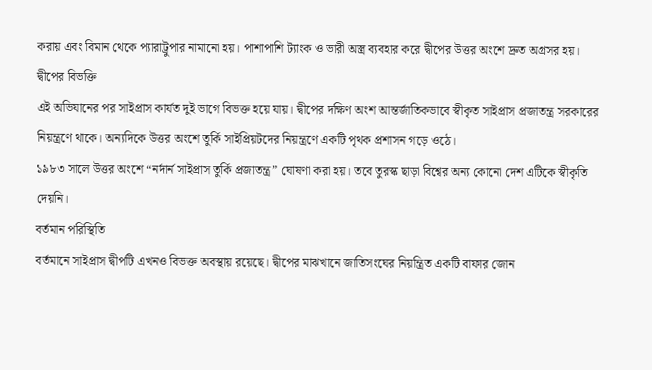করায় এবং বিমান থেকে প্যারাট্রুপার নামানো হয়। পাশাপাশি ট্যাংক ও ভারী অস্ত্র ব্যবহার করে দ্বীপের উত্তর অংশে দ্রুত অগ্রসর হয়।
দ্বীপের বিভক্তি
এই অভিযানের পর সাইপ্রাস কার্যত দুই ভাগে বিভক্ত হয়ে যায়। দ্বীপের দক্ষিণ অংশ আন্তর্জাতিকভাবে স্বীকৃত সাইপ্রাস প্রজাতন্ত্র সরকারের নিয়ন্ত্রণে থাকে। অন্যদিকে উত্তর অংশে তুর্কি সাইপ্রিয়টদের নিয়ন্ত্রণে একটি পৃথক প্রশাসন গড়ে ওঠে।
১৯৮৩ সালে উত্তর অংশে “নর্দার্ন সাইপ্রাস তুর্কি প্রজাতন্ত্র” ঘোষণা করা হয়। তবে তুরস্ক ছাড়া বিশ্বের অন্য কোনো দেশ এটিকে স্বীকৃতি দেয়নি।
বর্তমান পরিস্থিতি
বর্তমানে সাইপ্রাস দ্বীপটি এখনও বিভক্ত অবস্থায় রয়েছে। দ্বীপের মাঝখানে জাতিসংঘের নিয়ন্ত্রিত একটি বাফার জোন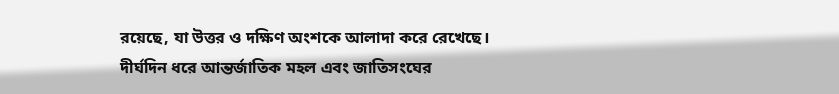রয়েছে, যা উত্তর ও দক্ষিণ অংশকে আলাদা করে রেখেছে।
দীর্ঘদিন ধরে আন্তর্জাতিক মহল এবং জাতিসংঘের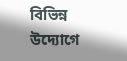বিভিন্ন উদ্যোগে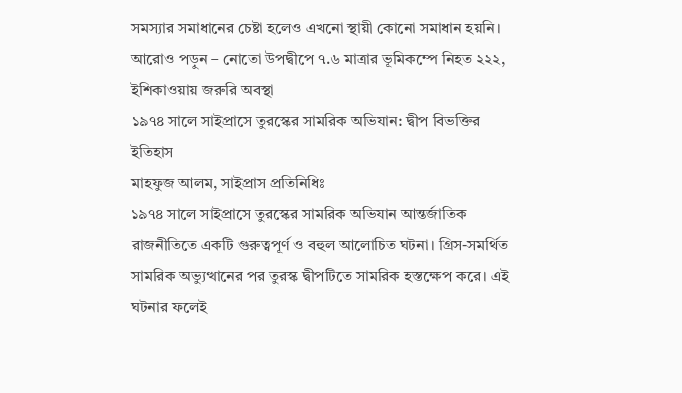সমস্যার সমাধানের চেষ্টা হলেও এখনো স্থায়ী কোনো সমাধান হয়নি।
আরোও পড়ুন – নোতো উপদ্বীপে ৭.৬ মাত্রার ভূমিকম্পে নিহত ২২২, ইশিকাওয়ায় জরুরি অবস্থা
১৯৭৪ সালে সাইপ্রাসে তুরস্কের সামরিক অভিযান: দ্বীপ বিভক্তির ইতিহাস
মাহফুজ আলম, সাইপ্রাস প্রতিনিধিঃ
১৯৭৪ সালে সাইপ্রাসে তুরস্কের সামরিক অভিযান আন্তর্জাতিক রাজনীতিতে একটি গুরুত্বপূর্ণ ও বহুল আলোচিত ঘটনা। গ্রিস-সমর্থিত সামরিক অভ্যুত্থানের পর তুরস্ক দ্বীপটিতে সামরিক হস্তক্ষেপ করে। এই ঘটনার ফলেই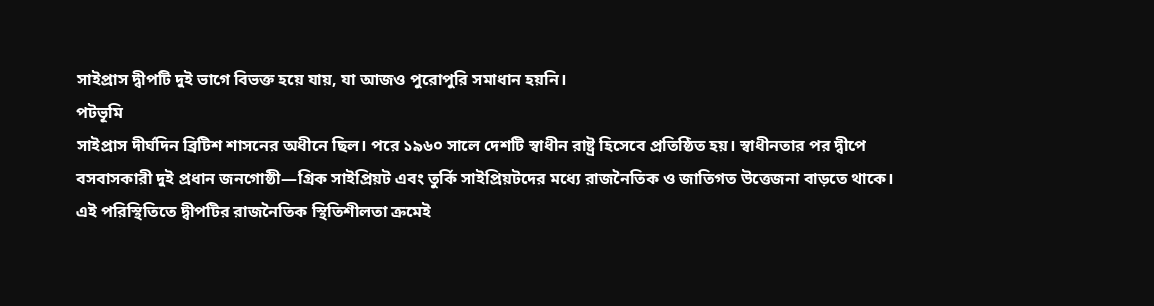সাইপ্রাস দ্বীপটি দুই ভাগে বিভক্ত হয়ে যায়, যা আজও পুরোপুরি সমাধান হয়নি।
পটভূমি
সাইপ্রাস দীর্ঘদিন ব্রিটিশ শাসনের অধীনে ছিল। পরে ১৯৬০ সালে দেশটি স্বাধীন রাষ্ট্র হিসেবে প্রতিষ্ঠিত হয়। স্বাধীনতার পর দ্বীপে বসবাসকারী দুই প্রধান জনগোষ্ঠী—গ্রিক সাইপ্রিয়ট এবং তুর্কি সাইপ্রিয়টদের মধ্যে রাজনৈতিক ও জাতিগত উত্তেজনা বাড়তে থাকে।
এই পরিস্থিতিতে দ্বীপটির রাজনৈতিক স্থিতিশীলতা ক্রমেই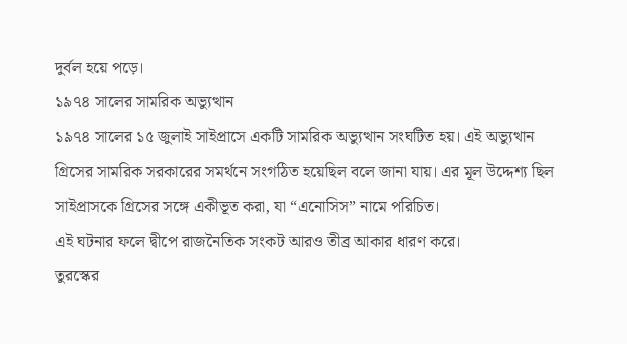দুর্বল হয়ে পড়ে।
১৯৭৪ সালের সামরিক অভ্যুত্থান
১৯৭৪ সালের ১৫ জুলাই সাইপ্রাসে একটি সামরিক অভ্যুত্থান সংঘটিত হয়। এই অভ্যুত্থান গ্রিসের সামরিক সরকারের সমর্থনে সংগঠিত হয়েছিল বলে জানা যায়। এর মূল উদ্দেশ্য ছিল সাইপ্রাসকে গ্রিসের সঙ্গে একীভূত করা, যা “এনোসিস” নামে পরিচিত।
এই ঘটনার ফলে দ্বীপে রাজনৈতিক সংকট আরও তীব্র আকার ধারণ করে।
তুরস্কের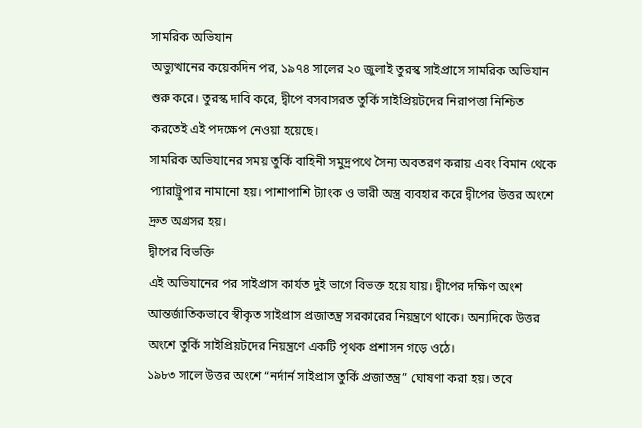সামরিক অভিযান
অভ্যুত্থানের কয়েকদিন পর, ১৯৭৪ সালের ২০ জুলাই তুরস্ক সাইপ্রাসে সামরিক অভিযান শুরু করে। তুরস্ক দাবি করে, দ্বীপে বসবাসরত তুর্কি সাইপ্রিয়টদের নিরাপত্তা নিশ্চিত করতেই এই পদক্ষেপ নেওয়া হয়েছে।
সামরিক অভিযানের সময় তুর্কি বাহিনী সমুদ্রপথে সৈন্য অবতরণ করায় এবং বিমান থেকে প্যারাট্রুপার নামানো হয়। পাশাপাশি ট্যাংক ও ভারী অস্ত্র ব্যবহার করে দ্বীপের উত্তর অংশে দ্রুত অগ্রসর হয়।
দ্বীপের বিভক্তি
এই অভিযানের পর সাইপ্রাস কার্যত দুই ভাগে বিভক্ত হয়ে যায়। দ্বীপের দক্ষিণ অংশ আন্তর্জাতিকভাবে স্বীকৃত সাইপ্রাস প্রজাতন্ত্র সরকারের নিয়ন্ত্রণে থাকে। অন্যদিকে উত্তর অংশে তুর্কি সাইপ্রিয়টদের নিয়ন্ত্রণে একটি পৃথক প্রশাসন গড়ে ওঠে।
১৯৮৩ সালে উত্তর অংশে “নর্দার্ন সাইপ্রাস তুর্কি প্রজাতন্ত্র” ঘোষণা করা হয়। তবে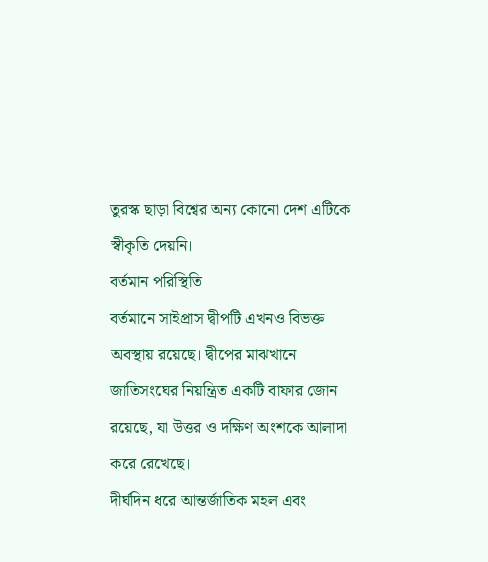তুরস্ক ছাড়া বিশ্বের অন্য কোনো দেশ এটিকে স্বীকৃতি দেয়নি।
বর্তমান পরিস্থিতি
বর্তমানে সাইপ্রাস দ্বীপটি এখনও বিভক্ত অবস্থায় রয়েছে। দ্বীপের মাঝখানে জাতিসংঘের নিয়ন্ত্রিত একটি বাফার জোন রয়েছে, যা উত্তর ও দক্ষিণ অংশকে আলাদা করে রেখেছে।
দীর্ঘদিন ধরে আন্তর্জাতিক মহল এবং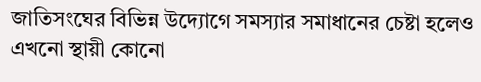জাতিসংঘের বিভিন্ন উদ্যোগে সমস্যার সমাধানের চেষ্টা হলেও এখনো স্থায়ী কোনো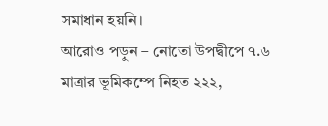সমাধান হয়নি।
আরোও পড়ুন – নোতো উপদ্বীপে ৭.৬ মাত্রার ভূমিকম্পে নিহত ২২২,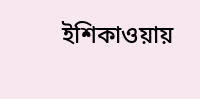ইশিকাওয়ায়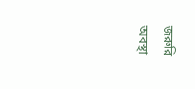জরুরি অবস্থা